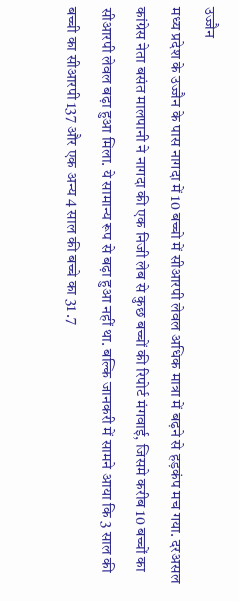उज्जैन
मध्य प्रदेश के उज्जैन के पास नागदा में 10 बच्चो में सीआरपी लेवल अधिक मात्रा में बढ़ने से हड़कंप मच गया. दरअसल कांग्रेस नेता बसंत मालपानी ने नागदा की एक निजी लेब से कुछ बच्चों की रिपोर्ट मंगवाई, जिसमे करीब 10 बच्चों का सीआरपी लेवल बढ़ा हुआ मिला. ये सामान्य रूप से बढ़ा हुआ नहीं था. बल्कि जानकरी में सामने आया कि 3 साल की बच्ची का सीआरपी 137 और एक अन्य 4 साल की बच्चे का 31 .7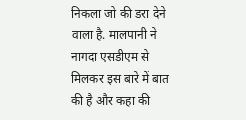निकला जो की डरा देने वाला है. मालपानी ने नागदा एसडीएम से मिलकर इस बारे में बात की है और कहा की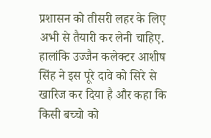प्रशासन को तीसरी लहर के लिए अभी से तैयारी कर लेनी चाहिए.
हालांकि उज्जैन कलेक्टर आशीष सिंह ने इस पूरे दावे को सिरे से खारिज कर दिया है और कहा कि किसी बच्चो को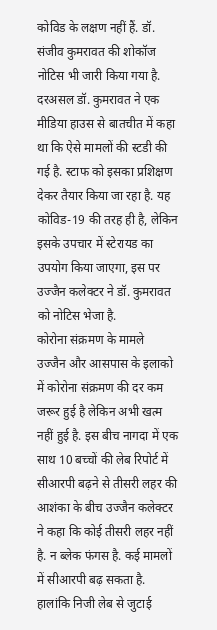कोविड के लक्षण नहीं हैं. डॉ. संजीव कुमरावत की शोकॉज नोटिस भी जारी किया गया है. दरअसल डॉ. कुमरावत ने एक मीडिया हाउस से बातचीत में कहा था कि ऐसे मामलों की स्टडी की गई है. स्टाफ को इसका प्रशिक्षण देकर तैयार किया जा रहा है. यह कोविड-19 की तरह ही है, लेकिन इसके उपचार में स्टेरायड का उपयोग किया जाएगा, इस पर उज्जैन कलेक्टर ने डॉ. कुमरावत को नोटिस भेजा है.
कोरोना संक्रमण के मामले
उज्जैन और आसपास के इलाको में कोरोना संक्रमण की दर कम जरूर हुई है लेकिन अभी खत्म नहीं हुई है. इस बीच नागदा में एक साथ 10 बच्चों की लेब रिपोर्ट में सीआरपी बढ़ने से तीसरी लहर की आशंका के बीच उज्जैन कलेक्टर ने कहा कि कोई तीसरी लहर नहीं है. न ब्लेक फंगस है. कई मामलों में सीआरपी बढ़ सकता है. हालांकि निजी लेब से जुटाई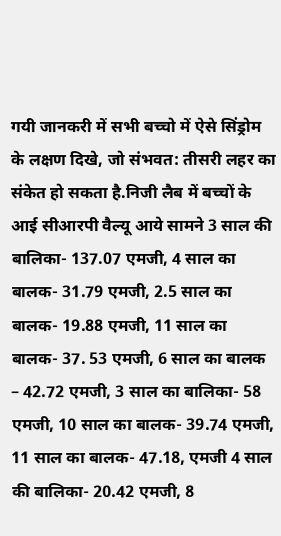गयी जानकरी में सभी बच्चो में ऐसे सिंड्रोम के लक्षण दिखे, जो संभवत: तीसरी लहर का संकेत हो सकता है.निजी लैब में बच्चों के आई सीआरपी वैल्यू आये सामने 3 साल की बालिका- 137.07 एमजी, 4 साल का बालक- 31.79 एमजी, 2.5 साल का बालक- 19.88 एमजी, 11 साल का बालक- 37. 53 एमजी, 6 साल का बालक – 42.72 एमजी, 3 साल का बालिका- 58 एमजी, 10 साल का बालक- 39.74 एमजी, 11 साल का बालक- 47.18, एमजी 4 साल की बालिका- 20.42 एमजी, 8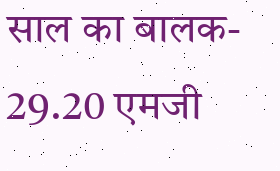साल का बालक- 29.20 एमजी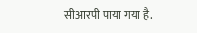सीआरपी पाया गया है.